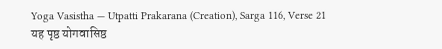Yoga Vasistha — Utpatti Prakarana (Creation), Sarga 116, Verse 21
यह पृष्ठ योगवासिष्ठ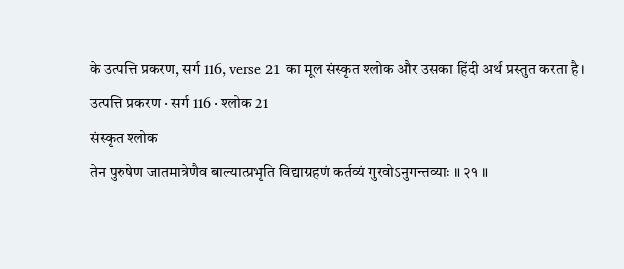के उत्पत्ति प्रकरण, सर्ग 116, verse 21 का मूल संस्कृत श्लोक और उसका हिंदी अर्थ प्रस्तुत करता है।
उत्पत्ति प्रकरण · सर्ग 116 · श्लोक 21
संस्कृत श्लोक
तेन पुरुषेण जातमात्रेणैव बाल्यात्प्रभृति विद्याग्रहणं कर्तव्यं गुरवोऽनुगन्तव्याः ॥ २१ ॥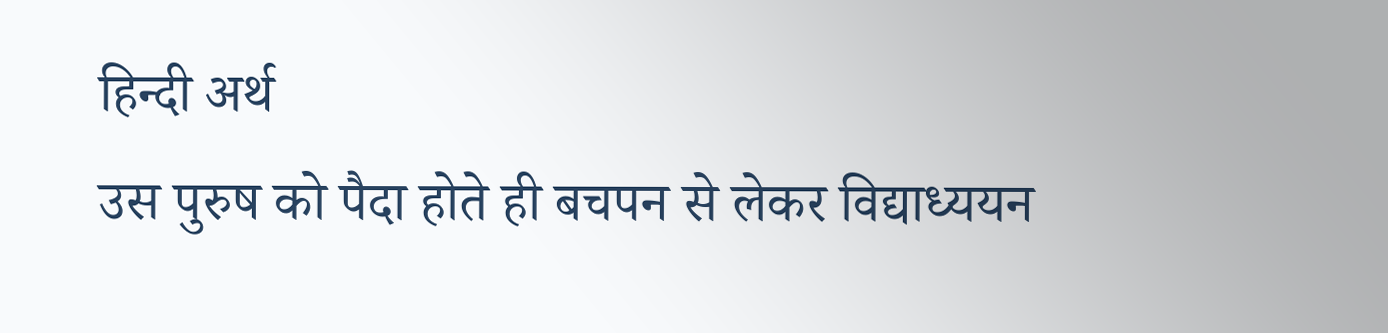हिन्दी अर्थ
उस पुरुष को पैदा होते ही बचपन से लेकर विद्याध्ययन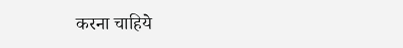करना चाहिये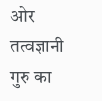ओर तत्वज्ञानी गुरु का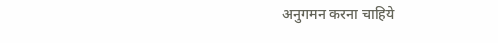अनुगमन करना चाहिये